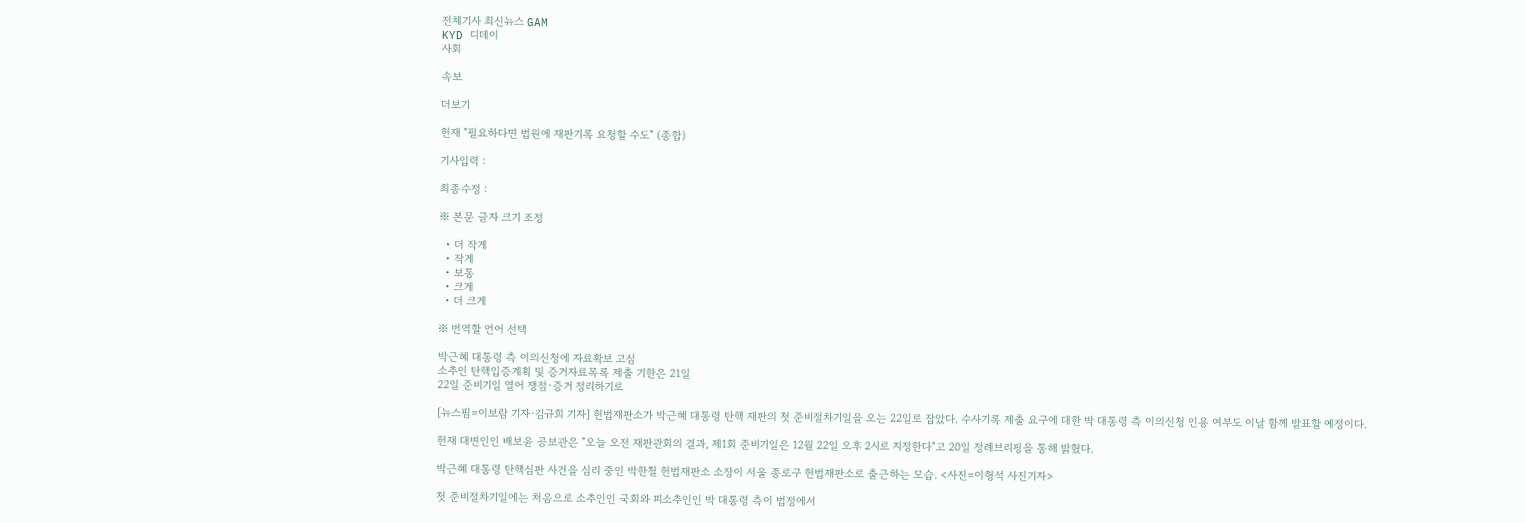전체기사 최신뉴스 GAM
KYD 디데이
사회

속보

더보기

헌재 "필요하다면 법원에 재판기록 요청할 수도" (종합)

기사입력 :

최종수정 :

※ 본문 글자 크기 조정

  • 더 작게
  • 작게
  • 보통
  • 크게
  • 더 크게

※ 번역할 언어 선택

박근혜 대통령 측 이의신청에 자료확보 고심
소추인 탄핵입증계획 및 증거자료목록 제출 기한은 21일
22일 준비기일 열어 쟁점·증거 정리하기로

[뉴스핌=이보람 기자·김규희 기자] 헌법재판소가 박근혜 대통령 탄핵 재판의 첫 준비절차기일을 오는 22일로 잡았다. 수사기록 제출 요구에 대한 박 대통령 측 이의신청 인용 여부도 이날 함께 발표할 예정이다.

헌재 대변인인 배보윤 공보관은 "오늘 오전 재판관회의 결과, 제1회 준비기일은 12월 22일 오후 2시로 지정한다"고 20일 정례브리핑을 통해 밝혔다.

박근혜 대통령 탄핵심판 사건을 심리 중인 박한철 헌법재판소 소장이 서울 종로구 헌법재판소로 출근하는 모습. <사진=이형석 사진기자>

첫 준비절차기일에는 처음으로 소추인인 국회와 피소추인인 박 대통령 측이 법정에서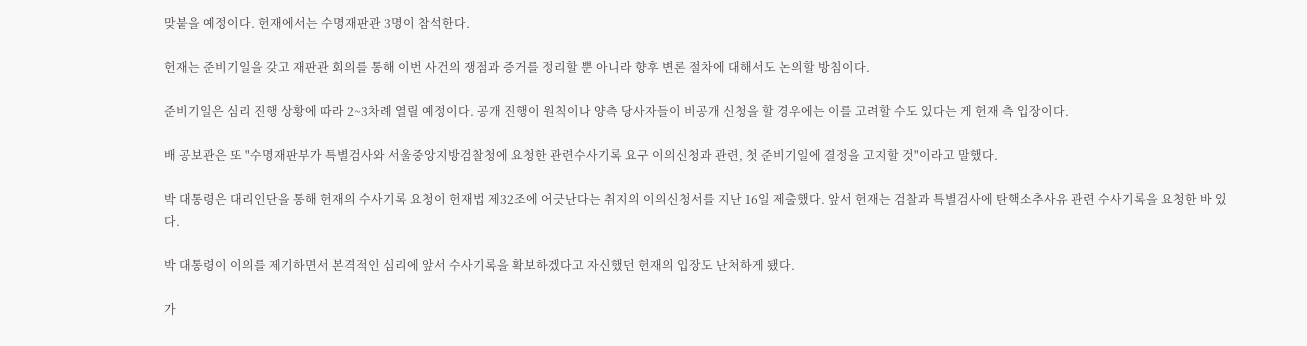맞붙을 예정이다. 헌재에서는 수명재판관 3명이 참석한다.

헌재는 준비기일을 갖고 재판관 회의를 통해 이번 사건의 쟁점과 증거를 정리할 뿐 아니라 향후 변론 절차에 대해서도 논의할 방침이다.

준비기일은 심리 진행 상황에 따라 2~3차례 열릴 예정이다. 공개 진행이 원칙이나 양측 당사자들이 비공개 신청을 할 경우에는 이를 고려할 수도 있다는 게 헌재 측 입장이다.

배 공보관은 또 "수명재판부가 특별검사와 서울중앙지방검찰청에 요청한 관련수사기록 요구 이의신청과 관련, 첫 준비기일에 결정을 고지할 것"이라고 말했다.

박 대통령은 대리인단을 통해 헌재의 수사기록 요청이 헌재법 제32조에 어긋난다는 취지의 이의신청서를 지난 16일 제출했다. 앞서 헌재는 검찰과 특별검사에 탄핵소추사유 관련 수사기록을 요청한 바 있다.

박 대통령이 이의를 제기하면서 본격적인 심리에 앞서 수사기록을 확보하겠다고 자신했던 헌재의 입장도 난처하게 됐다.

가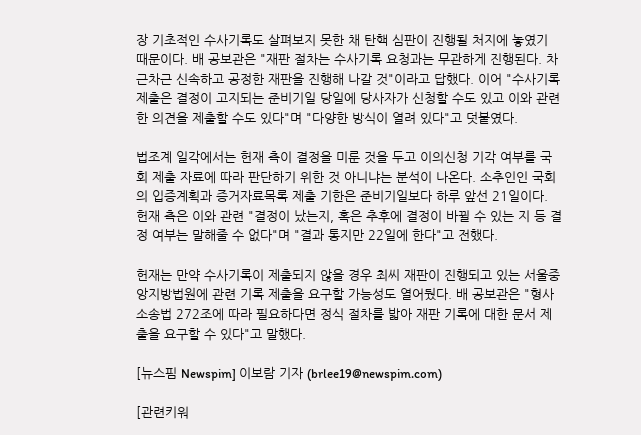장 기초적인 수사기록도 살펴보지 못한 채 탄핵 심판이 진행될 처지에 놓였기 때문이다. 배 공보관은 "재판 절차는 수사기록 요청과는 무관하게 진행된다. 차근차근 신속하고 공정한 재판을 진행해 나갈 것"이라고 답했다. 이어 "수사기록 제출은 결정이 고지되는 준비기일 당일에 당사자가 신청할 수도 있고 이와 관련한 의견을 제출할 수도 있다"며 "다양한 방식이 열려 있다"고 덧붙였다.

법조계 일각에서는 헌재 측이 결정을 미룬 것을 두고 이의신청 기각 여부를 국회 제출 자료에 따라 판단하기 위한 것 아니냐는 분석이 나온다. 소추인인 국회의 입증계획과 증거자료목록 제출 기한은 준비기일보다 하루 앞선 21일이다. 헌재 측은 이와 관련 "결정이 났는지, 혹은 추후에 결정이 바뀔 수 있는 지 등 결정 여부는 말해줄 수 없다"며 "결과 통지만 22일에 한다"고 전했다.

헌재는 만약 수사기록이 제출되지 않을 경우 최씨 재판이 진행되고 있는 서울중앙지방법원에 관련 기록 제출을 요구할 가능성도 열어뒀다. 배 공보관은 "형사소송법 272조에 따라 필요하다면 정식 절차를 밟아 재판 기록에 대한 문서 제출을 요구할 수 있다"고 말했다.

[뉴스핌 Newspim] 이보람 기자 (brlee19@newspim.com)

[관련키워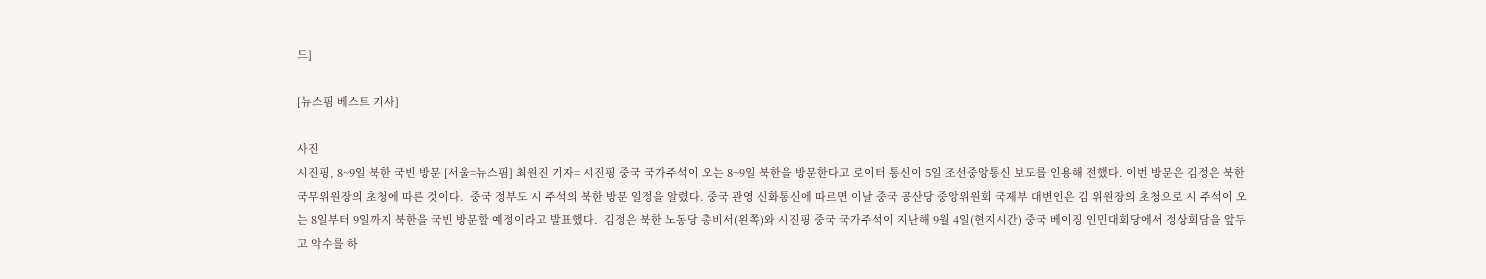드]

[뉴스핌 베스트 기사]

사진
시진핑, 8~9일 북한 국빈 방문 [서울=뉴스핌] 최원진 기자= 시진핑 중국 국가주석이 오는 8~9일 북한을 방문한다고 로이터 통신이 5일 조선중앙통신 보도를 인용해 전했다. 이번 방문은 김정은 북한 국무위원장의 초청에 따른 것이다.  중국 정부도 시 주석의 북한 방문 일정을 알렸다. 중국 관영 신화통신에 따르면 이날 중국 공산당 중앙위원회 국제부 대변인은 김 위원장의 초청으로 시 주석이 오는 8일부터 9일까지 북한을 국빈 방문할 예정이라고 발표했다.  김정은 북한 노동당 총비서(왼쪽)와 시진핑 중국 국가주석이 지난해 9월 4일(현지시간) 중국 베이징 인민대회당에서 정상회담을 앞두고 악수를 하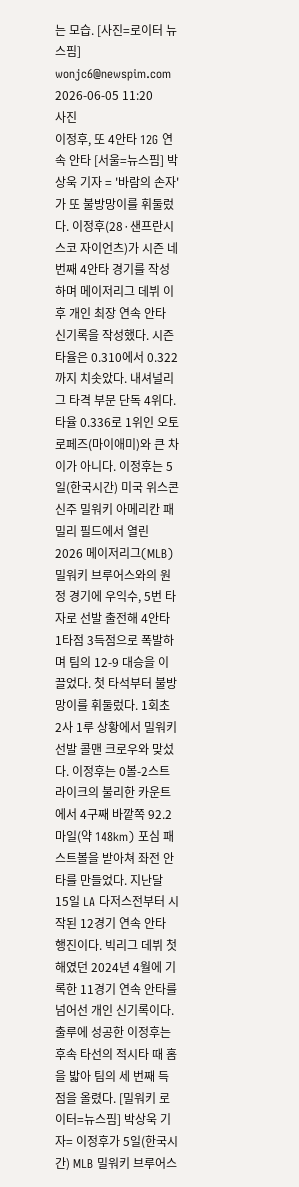는 모습. [사진=로이터 뉴스핌] wonjc6@newspim.com   2026-06-05 11:20
사진
이정후, 또 4안타 12G 연속 안타 [서울=뉴스핌] 박상욱 기자 = '바람의 손자'가 또 불방망이를 휘둘렀다. 이정후(28·샌프란시스코 자이언츠)가 시즌 네 번째 4안타 경기를 작성하며 메이저리그 데뷔 이후 개인 최장 연속 안타 신기록을 작성했다. 시즌 타율은 0.310에서 0.322까지 치솟았다. 내셔널리그 타격 부문 단독 4위다. 타율 0.336로 1위인 오토 로페즈(마이애미)와 큰 차이가 아니다. 이정후는 5일(한국시간) 미국 위스콘신주 밀워키 아메리칸 패밀리 필드에서 열린 2026 메이저리그(MLB) 밀워키 브루어스와의 원정 경기에 우익수, 5번 타자로 선발 출전해 4안타 1타점 3득점으로 폭발하며 팀의 12-9 대승을 이끌었다. 첫 타석부터 불방망이를 휘둘렀다. 1회초 2사 1루 상황에서 밀워키 선발 콜맨 크로우와 맞섰다. 이정후는 0볼-2스트라이크의 불리한 카운트에서 4구째 바깥쪽 92.2마일(약 148km) 포심 패스트볼을 받아쳐 좌전 안타를 만들었다. 지난달 15일 LA 다저스전부터 시작된 12경기 연속 안타 행진이다. 빅리그 데뷔 첫해였던 2024년 4월에 기록한 11경기 연속 안타를 넘어선 개인 신기록이다. 출루에 성공한 이정후는 후속 타선의 적시타 때 홈을 밟아 팀의 세 번째 득점을 올렸다. [밀워키 로이터=뉴스핌] 박상욱 기자= 이정후가 5일(한국시간) MLB 밀워키 브루어스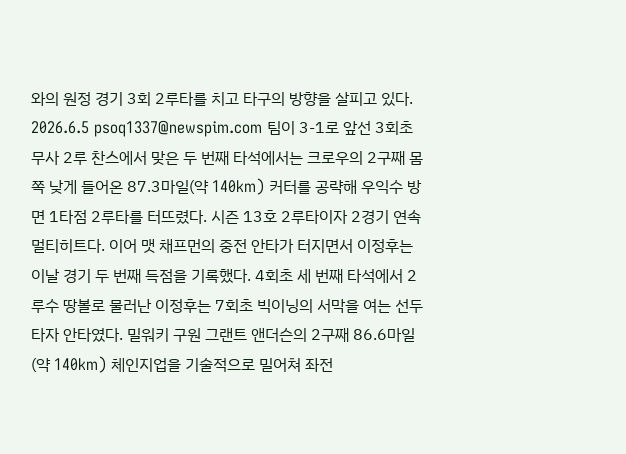와의 원정 경기 3회 2루타를 치고 타구의 방향을 살피고 있다. 2026.6.5 psoq1337@newspim.com 팀이 3-1로 앞선 3회초 무사 2루 찬스에서 맞은 두 번째 타석에서는 크로우의 2구째 몸쪽 낮게 들어온 87.3마일(약 140km) 커터를 공략해 우익수 방면 1타점 2루타를 터뜨렸다. 시즌 13호 2루타이자 2경기 연속 멀티히트다. 이어 맷 채프먼의 중전 안타가 터지면서 이정후는 이날 경기 두 번째 득점을 기록했다. 4회초 세 번째 타석에서 2루수 땅볼로 물러난 이정후는 7회초 빅이닝의 서막을 여는 선두타자 안타였다. 밀워키 구원 그랜트 앤더슨의 2구째 86.6마일(약 140km) 체인지업을 기술적으로 밀어쳐 좌전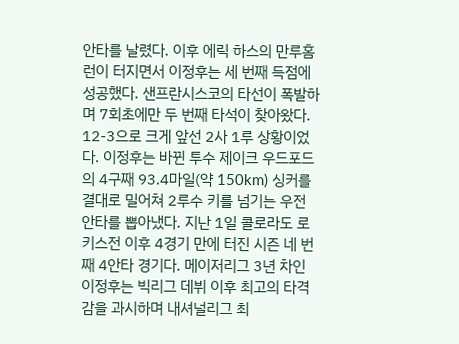안타를 날렸다. 이후 에릭 하스의 만루홈런이 터지면서 이정후는 세 번째 득점에 성공했다. 샌프란시스코의 타선이 폭발하며 7회초에만 두 번째 타석이 찾아왔다. 12-3으로 크게 앞선 2사 1루 상황이었다. 이정후는 바뀐 투수 제이크 우드포드의 4구째 93.4마일(약 150km) 싱커를 결대로 밀어쳐 2루수 키를 넘기는 우전 안타를 뽑아냈다. 지난 1일 콜로라도 로키스전 이후 4경기 만에 터진 시즌 네 번째 4안타 경기다. 메이저리그 3년 차인 이정후는 빅리그 데뷔 이후 최고의 타격감을 과시하며 내셔널리그 최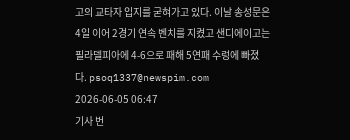고의 교타자 입지를 굳혀가고 있다. 이날 송성문은 4일 이어 2경기 연속 벤치를 지켰고 샌디에이고는 필라델피아에 4-6으로 패해 5연패 수렁에 빠졌다. psoq1337@newspim.com 2026-06-05 06:47
기사 번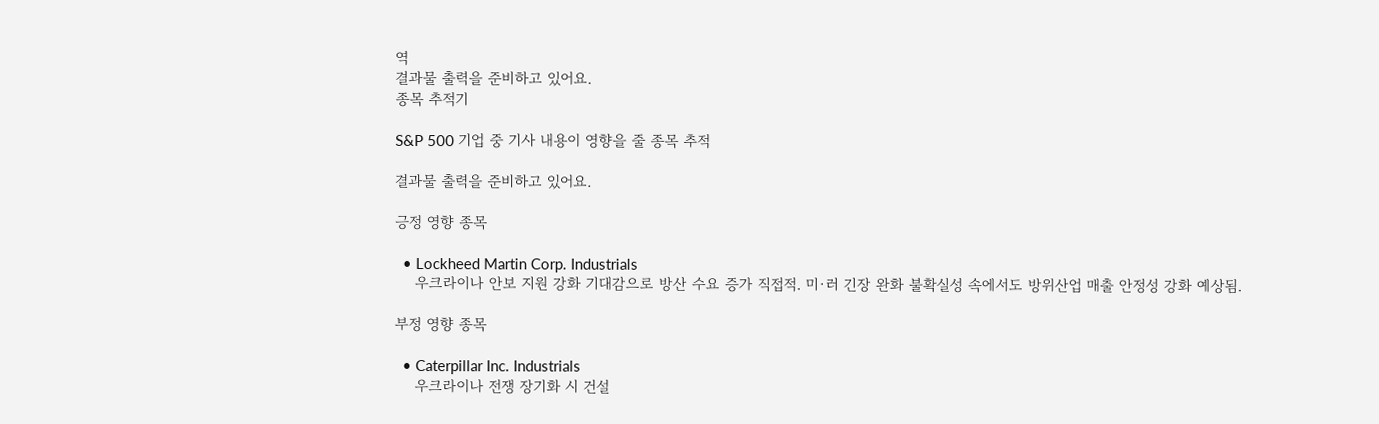역
결과물 출력을 준비하고 있어요.
종목 추적기

S&P 500 기업 중 기사 내용이 영향을 줄 종목 추적

결과물 출력을 준비하고 있어요.

긍정 영향 종목

  • Lockheed Martin Corp. Industrials
    우크라이나 안보 지원 강화 기대감으로 방산 수요 증가 직접적. 미·러 긴장 완화 불확실성 속에서도 방위산업 매출 안정성 강화 예상됨.

부정 영향 종목

  • Caterpillar Inc. Industrials
    우크라이나 전쟁 장기화 시 건설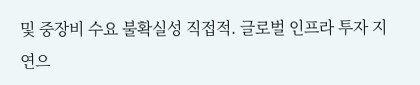및 중장비 수요 불확실성 직접적. 글로벌 인프라 투자 지연으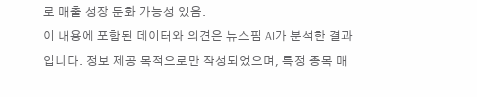로 매출 성장 둔화 가능성 있음.
이 내용에 포함된 데이터와 의견은 뉴스핌 AI가 분석한 결과입니다. 정보 제공 목적으로만 작성되었으며, 특정 종목 매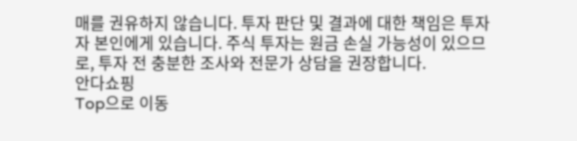매를 권유하지 않습니다. 투자 판단 및 결과에 대한 책임은 투자자 본인에게 있습니다. 주식 투자는 원금 손실 가능성이 있으므로, 투자 전 충분한 조사와 전문가 상담을 권장합니다.
안다쇼핑
Top으로 이동